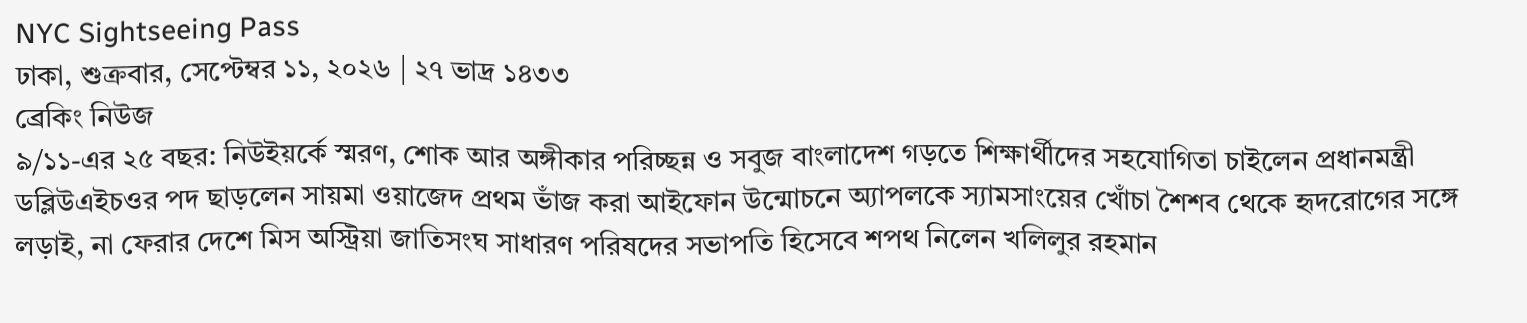NYC Sightseeing Pass
ঢাকা, শুক্রবার, সেপ্টেম্বর ১১, ২০২৬ | ২৭ ভাদ্র ১৪৩৩
ব্রেকিং নিউজ
৯/১১-এর ২৫ বছর: নিউইয়র্কে স্মরণ, শোক আর অঙ্গীকার পরিচ্ছন্ন ও সবুজ বাংলাদেশ গড়তে শিক্ষার্থীদের সহযোগিতা চাইলেন প্রধানমন্ত্রী ডব্লিউএইচওর পদ ছাড়লেন সায়মা ওয়াজেদ প্রথম ভাঁজ করা আইফোন উন্মোচনে অ্যাপলকে স্যামসাংয়ের খোঁচা শৈশব থেকে হৃদরোগের সঙ্গে লড়াই, না ফেরার দেশে মিস অস্ট্রিয়া জাতিসংঘ সাধারণ পরিষদের সভাপতি হিসেবে শপথ নিলেন খলিলুর রহমান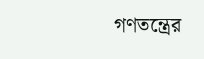গণতন্ত্রের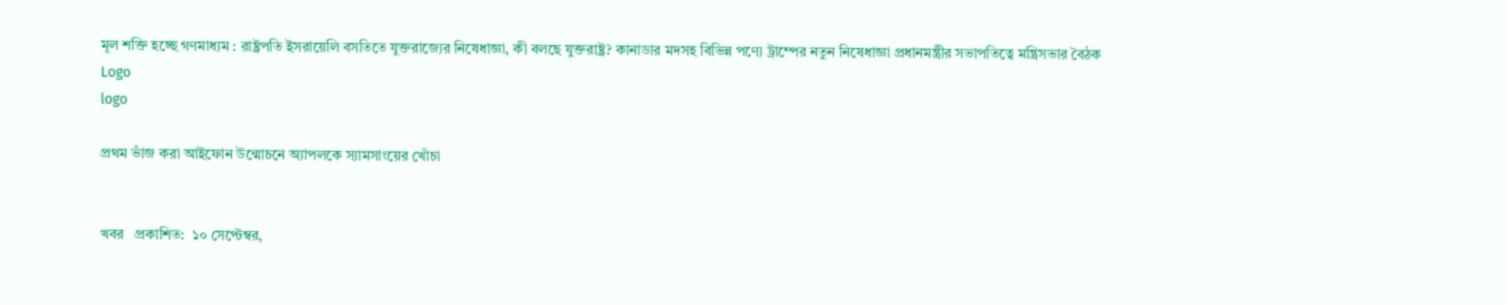মূল শক্তি হচ্ছে গণমাধ্যম : রাষ্ট্রপতি ইসরায়েলি বসতিতে যুক্তরাজ্যের নিষেধাজ্ঞা, কী বলছে যুক্তরাষ্ট্র? কানাডার মদসহ বিভিন্ন পণ্যে ট্রাম্পের নতুন নিষেধাজ্ঞা প্রধানমন্ত্রীর সভাপতিত্বে মন্ত্রিসভার বৈঠক
Logo
logo

প্রথম ভাঁজ করা আইফোন উন্মোচনে অ্যাপলকে স্যামসাংয়ের খোঁচা


খবর   প্রকাশিত:  ১০ সেপ্টেম্বর,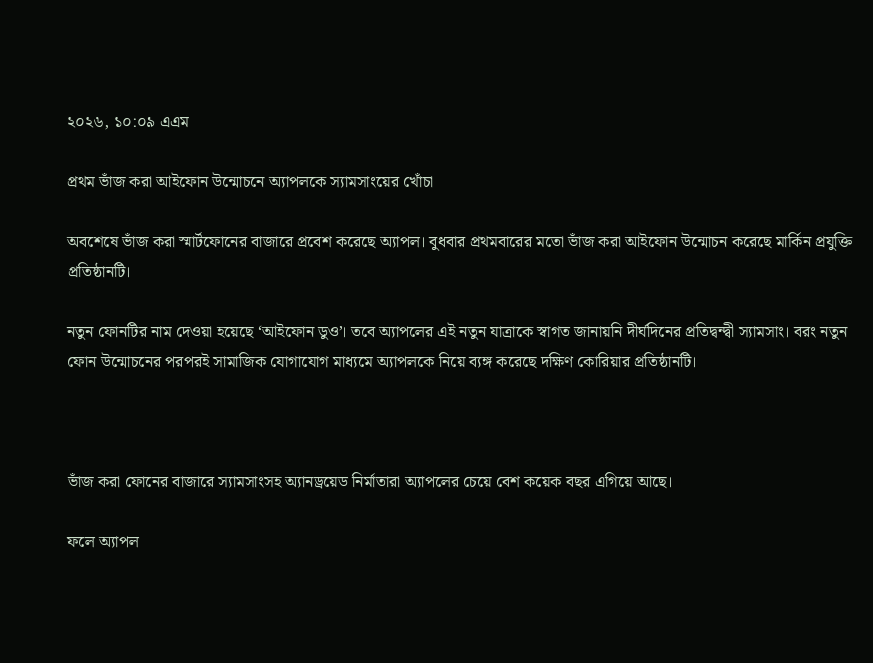২০২৬, ১০:০৯ এএম

প্রথম ভাঁজ করা আইফোন উন্মোচনে অ্যাপলকে স্যামসাংয়ের খোঁচা

অবশেষে ভাঁজ করা স্মার্টফোনের বাজারে প্রবেশ করেছে অ্যাপল। বুধবার প্রথমবারের মতো ভাঁজ করা আইফোন উন্মোচন করেছে মার্কিন প্রযুক্তি প্রতিষ্ঠানটি।

নতুন ফোনটির নাম দেওয়া হয়েছে ‘আইফোন ডুও’। তবে অ্যাপলের এই নতুন যাত্রাকে স্বাগত জানায়নি দীর্ঘদিনের প্রতিদ্বন্দ্বী স্যামসাং। বরং নতুন ফোন উন্মোচনের পরপরই সামাজিক যোগাযোগ মাধ্যমে অ্যাপলকে নিয়ে ব্যঙ্গ করেছে দক্ষিণ কোরিয়ার প্রতিষ্ঠানটি।



ভাঁজ করা ফোনের বাজারে স্যামসাংসহ অ্যানড্রয়েড নির্মাতারা অ্যাপলের চেয়ে বেশ কয়েক বছর এগিয়ে আছে।

ফলে অ্যাপল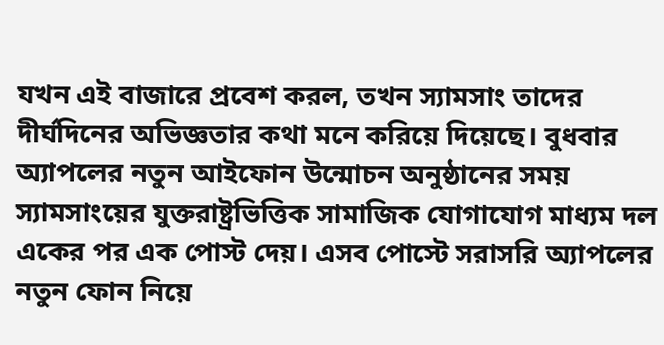যখন এই বাজারে প্রবেশ করল, তখন স্যামসাং তাদের দীর্ঘদিনের অভিজ্ঞতার কথা মনে করিয়ে দিয়েছে। বুধবার অ্যাপলের নতুন আইফোন উন্মোচন অনুষ্ঠানের সময় স্যামসাংয়ের যুক্তরাষ্ট্রভিত্তিক সামাজিক যোগাযোগ মাধ্যম দল একের পর এক পোস্ট দেয়। এসব পোস্টে সরাসরি অ্যাপলের নতুন ফোন নিয়ে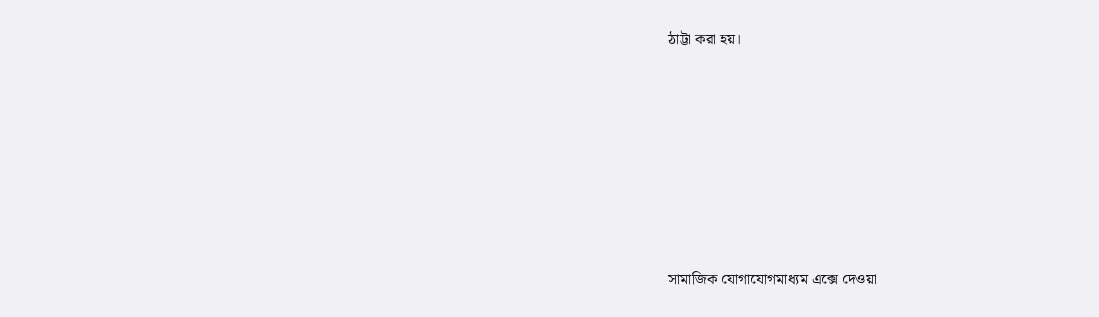ঠাট্টা করা হয়।







সামাজিক যোগাযোগমাধ্যম এক্সে দেওয়া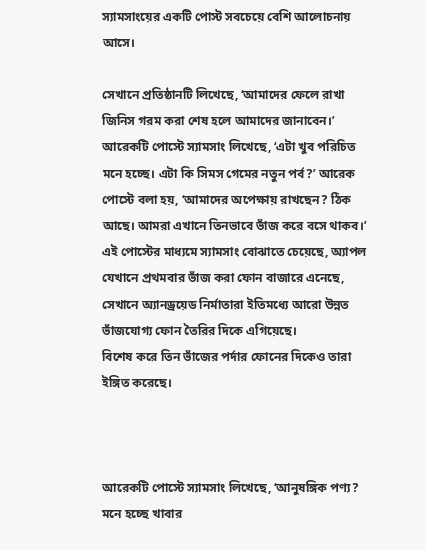স্যামসাংয়ের একটি পোস্ট সবচেয়ে বেশি আলোচনায় আসে।

সেখানে প্রতিষ্ঠানটি লিখেছে, ‘আমাদের ফেলে রাখা জিনিস গরম করা শেষ হলে আমাদের জানাবেন।’ আরেকটি পোস্টে স্যামসাং লিখেছে, ‘এটা খুব পরিচিত মনে হচ্ছে। এটা কি সিমস গেমের নতুন পর্ব?’ আরেক পোস্টে বলা হয়, ‘আমাদের অপেক্ষায় রাখছেন? ঠিক আছে। আমরা এখানে তিনভাবে ভাঁজ করে বসে থাকব।’ এই পোস্টের মাধ্যমে স্যামসাং বোঝাতে চেয়েছে, অ্যাপল যেখানে প্রথমবার ভাঁজ করা ফোন বাজারে এনেছে, সেখানে অ্যানড্রয়েড নির্মাতারা ইতিমধ্যে আরো উন্নত ভাঁজযোগ্য ফোন তৈরির দিকে এগিয়েছে।
বিশেষ করে তিন ভাঁজের পর্দার ফোনের দিকেও তারা ইঙ্গিত করেছে।



আরেকটি পোস্টে স্যামসাং লিখেছে, ‘আনুষঙ্গিক পণ্য? মনে হচ্ছে খাবার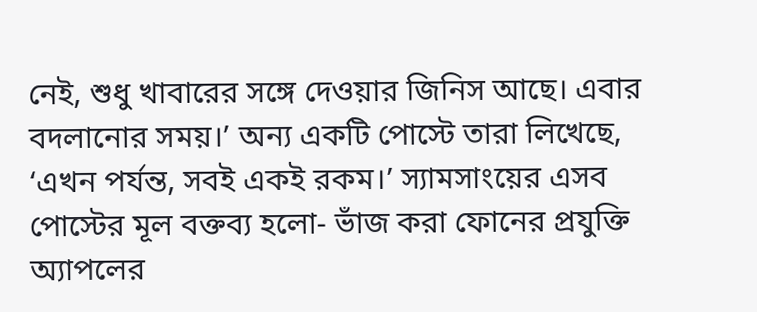নেই, শুধু খাবারের সঙ্গে দেওয়ার জিনিস আছে। এবার বদলানোর সময়।’ অন্য একটি পোস্টে তারা লিখেছে, ‘এখন পর্যন্ত, সবই একই রকম।’ স্যামসাংয়ের এসব পোস্টের মূল বক্তব্য হলো- ভাঁজ করা ফোনের প্রযুক্তি অ্যাপলের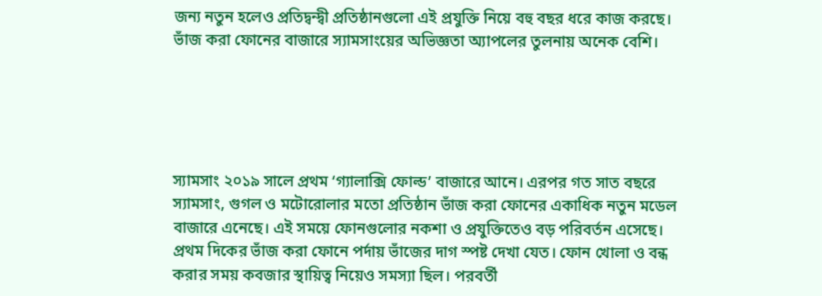জন্য নতুন হলেও প্রতিদ্বন্দ্বী প্রতিষ্ঠানগুলো এই প্রযুক্তি নিয়ে বহু বছর ধরে কাজ করছে। ভাঁজ করা ফোনের বাজারে স্যামসাংয়ের অভিজ্ঞতা অ্যাপলের তুলনায় অনেক বেশি।





স্যামসাং ২০১৯ সালে প্রথম ‘গ্যালাক্সি ফোল্ড’ বাজারে আনে। এরপর গত সাত বছরে স্যামসাং, গুগল ও মটোরোলার মতো প্রতিষ্ঠান ভাঁজ করা ফোনের একাধিক নতুন মডেল বাজারে এনেছে। এই সময়ে ফোনগুলোর নকশা ও প্রযুক্তিতেও বড় পরিবর্তন এসেছে। প্রথম দিকের ভাঁজ করা ফোনে পর্দায় ভাঁজের দাগ স্পষ্ট দেখা যেত। ফোন খোলা ও বন্ধ করার সময় কবজার স্থায়িত্ব নিয়েও সমস্যা ছিল। পরবর্তী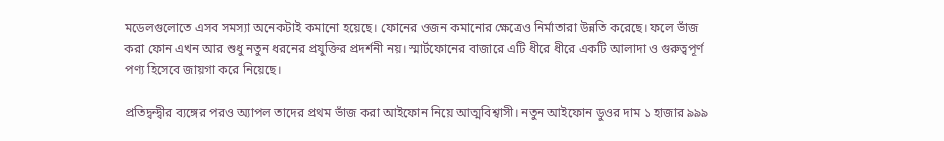মডেলগুলোতে এসব সমস্যা অনেকটাই কমানো হয়েছে। ফোনের ওজন কমানোর ক্ষেত্রেও নির্মাতারা উন্নতি করেছে। ফলে ভাঁজ করা ফোন এখন আর শুধু নতুন ধরনের প্রযুক্তির প্রদর্শনী নয়। স্মার্টফোনের বাজারে এটি ধীরে ধীরে একটি আলাদা ও গুরুত্বপূর্ণ পণ্য হিসেবে জায়গা করে নিয়েছে।

প্রতিদ্বন্দ্বীর ব্যঙ্গের পরও অ্যাপল তাদের প্রথম ভাঁজ করা আইফোন নিয়ে আত্মবিশ্বাসী। নতুন আইফোন ডুওর দাম ১ হাজার ৯৯৯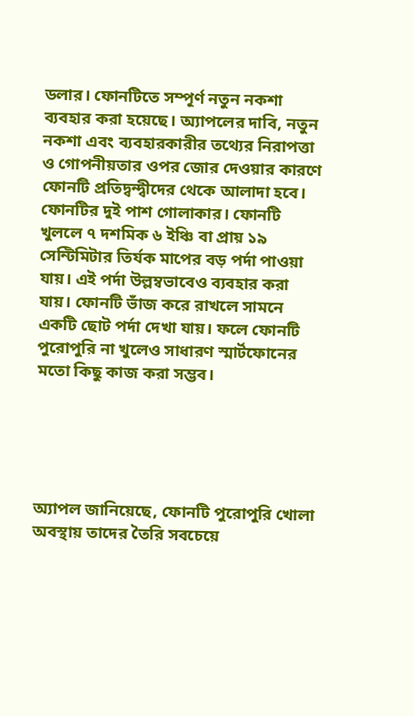ডলার। ফোনটিতে সম্পূর্ণ নতুন নকশা ব্যবহার করা হয়েছে। অ্যাপলের দাবি, নতুন নকশা এবং ব্যবহারকারীর তথ্যের নিরাপত্তা ও গোপনীয়তার ওপর জোর দেওয়ার কারণে ফোনটি প্রতিদ্বন্দ্বীদের থেকে আলাদা হবে। ফোনটির দুই পাশ গোলাকার। ফোনটি খুললে ৭ দশমিক ৬ ইঞ্চি বা প্রায় ১৯ সেন্টিমিটার তির্যক মাপের বড় পর্দা পাওয়া যায়। এই পর্দা উল্লম্বভাবেও ব্যবহার করা যায়। ফোনটি ভাঁজ করে রাখলে সামনে একটি ছোট পর্দা দেখা যায়। ফলে ফোনটি পুরোপুরি না খুলেও সাধারণ স্মার্টফোনের মতো কিছু কাজ করা সম্ভব।





অ্যাপল জানিয়েছে, ফোনটি পুরোপুরি খোলা অবস্থায় তাদের তৈরি সবচেয়ে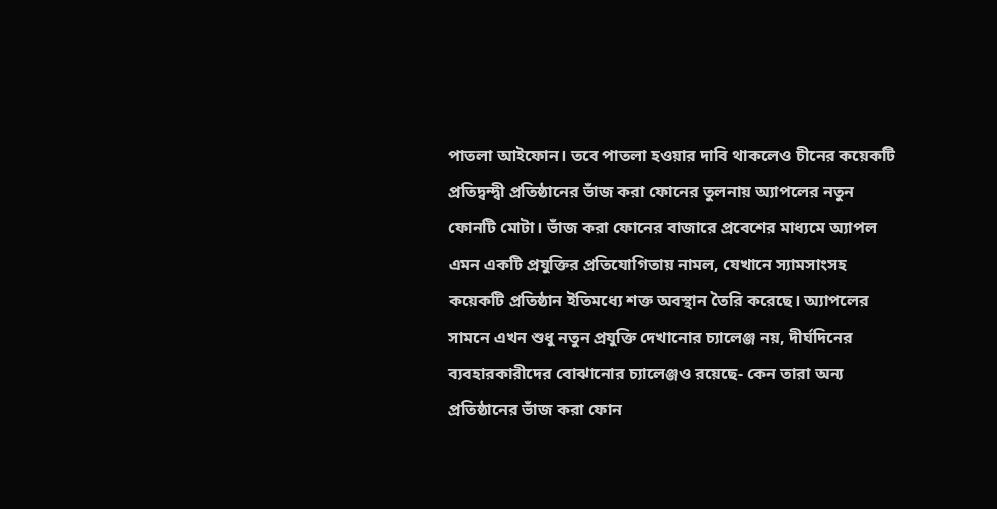পাতলা আইফোন। তবে পাতলা হওয়ার দাবি থাকলেও চীনের কয়েকটি প্রতিদ্বন্দ্বী প্রতিষ্ঠানের ভাঁজ করা ফোনের তুলনায় অ্যাপলের নতুন ফোনটি মোটা। ভাঁজ করা ফোনের বাজারে প্রবেশের মাধ্যমে অ্যাপল এমন একটি প্রযুক্তির প্রতিযোগিতায় নামল, যেখানে স্যামসাংসহ কয়েকটি প্রতিষ্ঠান ইতিমধ্যে শক্ত অবস্থান তৈরি করেছে। অ্যাপলের সামনে এখন শুধু নতুন প্রযুক্তি দেখানোর চ্যালেঞ্জ নয়, দীর্ঘদিনের ব্যবহারকারীদের বোঝানোর চ্যালেঞ্জও রয়েছে- কেন তারা অন্য প্রতিষ্ঠানের ভাঁজ করা ফোন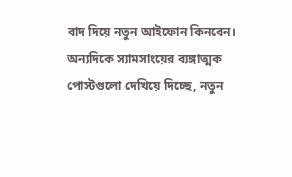বাদ দিয়ে নতুন আইফোন কিনবেন। অন্যদিকে স্যামসাংয়ের ব্যঙ্গাত্মক পোস্টগুলো দেখিয়ে দিচ্ছে, নতুন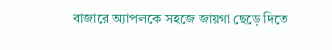বাজারে অ্যাপলকে সহজে জায়গা ছেড়ে দিতে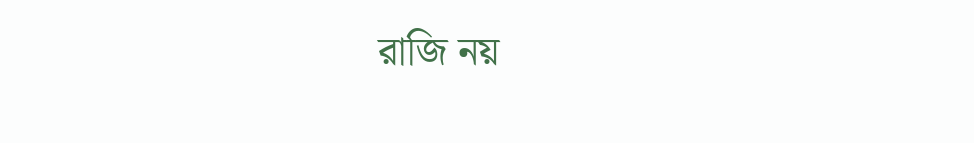রাজি নয়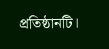প্রতিষ্ঠানটি।